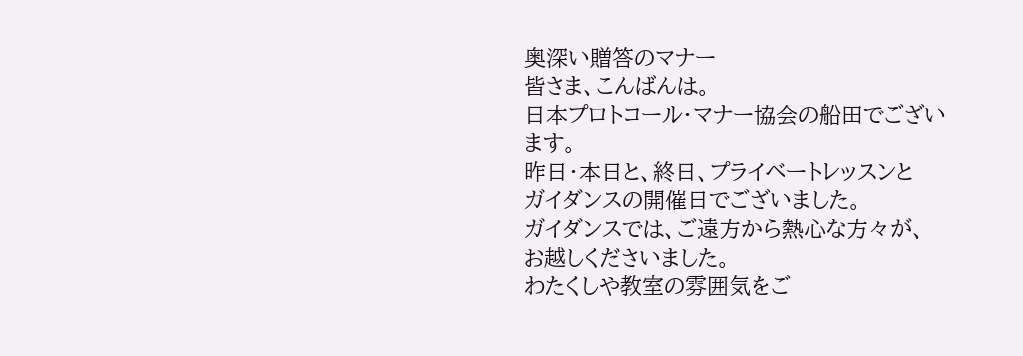奥深い贈答のマナー
皆さま、こんばんは。
日本プロトコール・マナー協会の船田でございます。
昨日・本日と、終日、プライベートレッスンと
ガイダンスの開催日でございました。
ガイダンスでは、ご遠方から熱心な方々が、
お越しくださいました。
わたくしや教室の雰囲気をご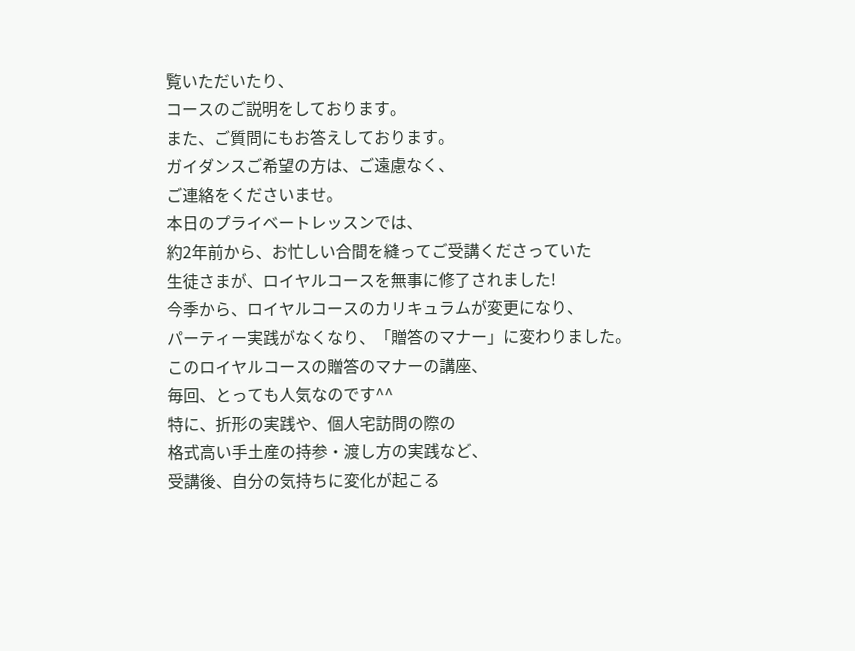覧いただいたり、
コースのご説明をしております。
また、ご質問にもお答えしております。
ガイダンスご希望の方は、ご遠慮なく、
ご連絡をくださいませ。
本日のプライベートレッスンでは、
約2年前から、お忙しい合間を縫ってご受講くださっていた
生徒さまが、ロイヤルコースを無事に修了されました!
今季から、ロイヤルコースのカリキュラムが変更になり、
パーティー実践がなくなり、「贈答のマナー」に変わりました。
このロイヤルコースの贈答のマナーの講座、
毎回、とっても人気なのです^^
特に、折形の実践や、個人宅訪問の際の
格式高い手土産の持参・渡し方の実践など、
受講後、自分の気持ちに変化が起こる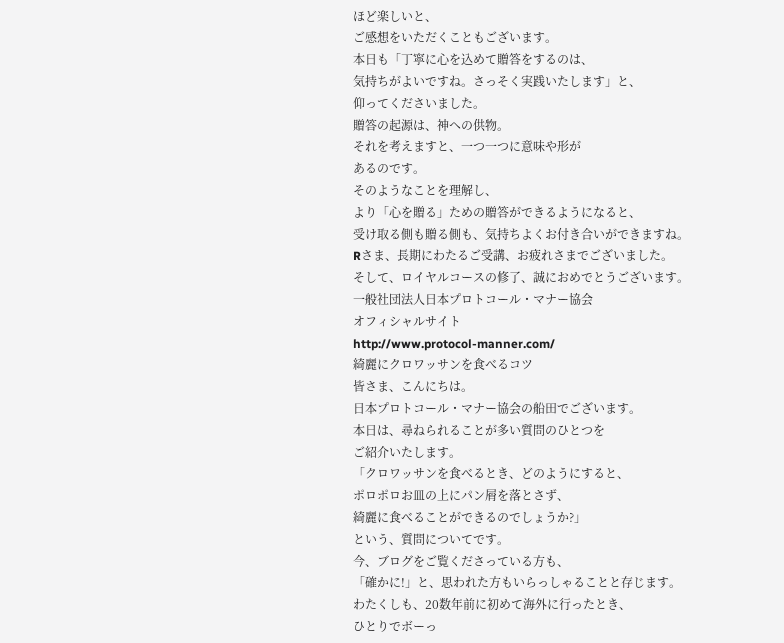ほど楽しいと、
ご感想をいただくこともございます。
本日も「丁寧に心を込めて贈答をするのは、
気持ちがよいですね。さっそく実践いたします」と、
仰ってくださいました。
贈答の起源は、神への供物。
それを考えますと、一つ一つに意味や形が
あるのです。
そのようなことを理解し、
より「心を贈る」ための贈答ができるようになると、
受け取る側も贈る側も、気持ちよくお付き合いができますね。
Rさま、長期にわたるご受講、お疲れさまでございました。
そして、ロイヤルコースの修了、誠におめでとうございます。
一般社団法人日本プロトコール・マナー協会
オフィシャルサイト
http://www.protocol-manner.com/
綺麗にクロワッサンを食べるコツ
皆さま、こんにちは。
日本プロトコール・マナー協会の船田でございます。
本日は、尋ねられることが多い質問のひとつを
ご紹介いたします。
「クロワッサンを食べるとき、どのようにすると、
ポロポロお皿の上にパン屑を落とさず、
綺麗に食べることができるのでしょうか?」
という、質問についてです。
今、ブログをご覧くださっている方も、
「確かに!」と、思われた方もいらっしゃることと存じます。
わたくしも、20数年前に初めて海外に行ったとき、
ひとりでボーっ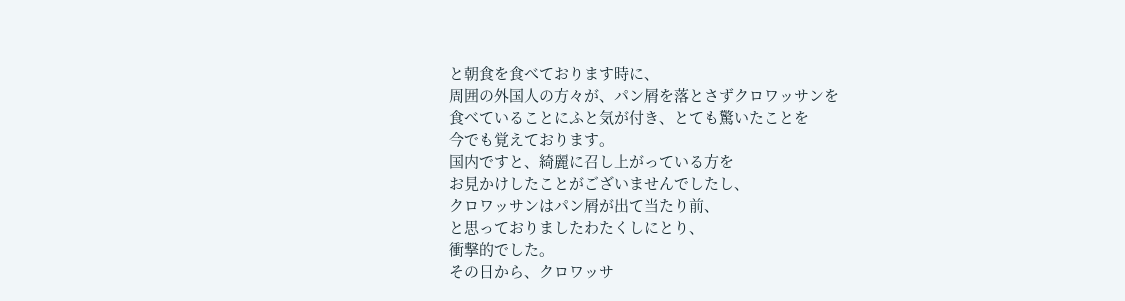と朝食を食べております時に、
周囲の外国人の方々が、パン屑を落とさずクロワッサンを
食べていることにふと気が付き、とても驚いたことを
今でも覚えております。
国内ですと、綺麗に召し上がっている方を
お見かけしたことがございませんでしたし、
クロワッサンはパン屑が出て当たり前、
と思っておりましたわたくしにとり、
衝撃的でした。
その日から、クロワッサ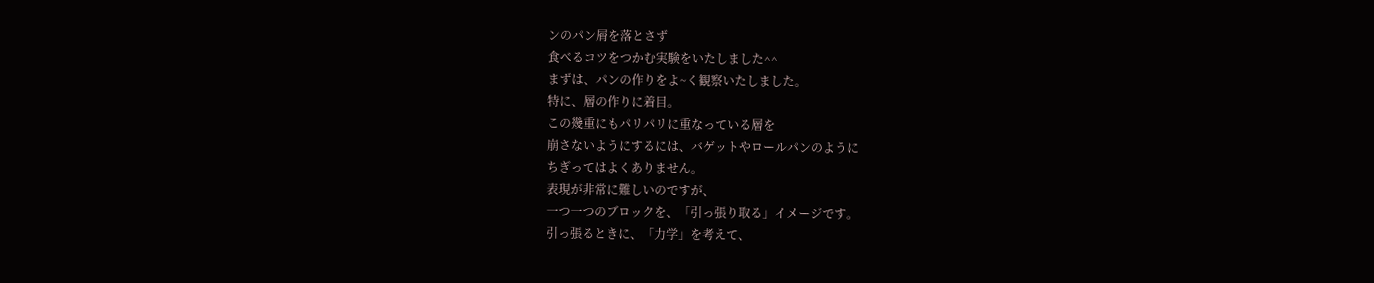ンのパン屑を落とさず
食べるコツをつかむ実験をいたしました^^
まずは、パンの作りをよ~く観察いたしました。
特に、層の作りに着目。
この幾重にもパリパリに重なっている層を
崩さないようにするには、バゲットやロールパンのように
ちぎってはよくありません。
表現が非常に難しいのですが、
一つ一つのブロックを、「引っ張り取る」イメージです。
引っ張るときに、「力学」を考えて、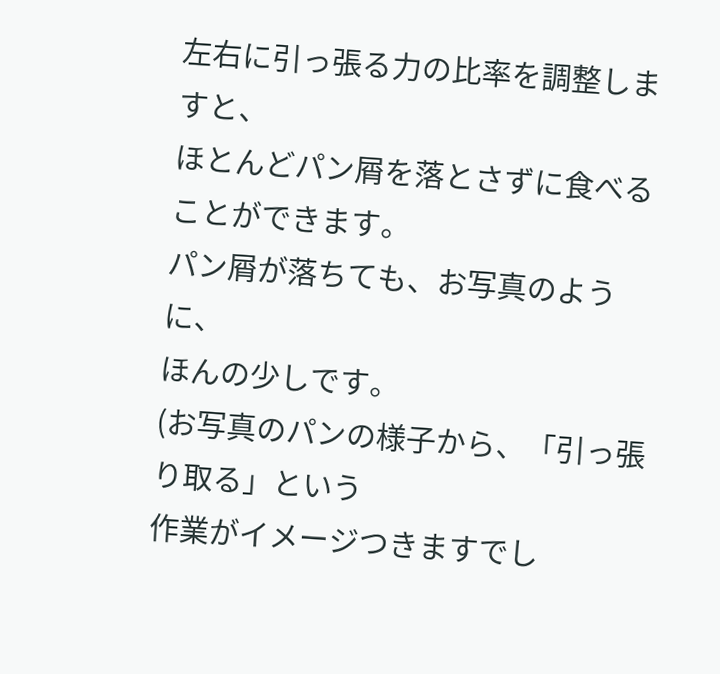左右に引っ張る力の比率を調整しますと、
ほとんどパン屑を落とさずに食べることができます。
パン屑が落ちても、お写真のように、
ほんの少しです。
(お写真のパンの様子から、「引っ張り取る」という
作業がイメージつきますでし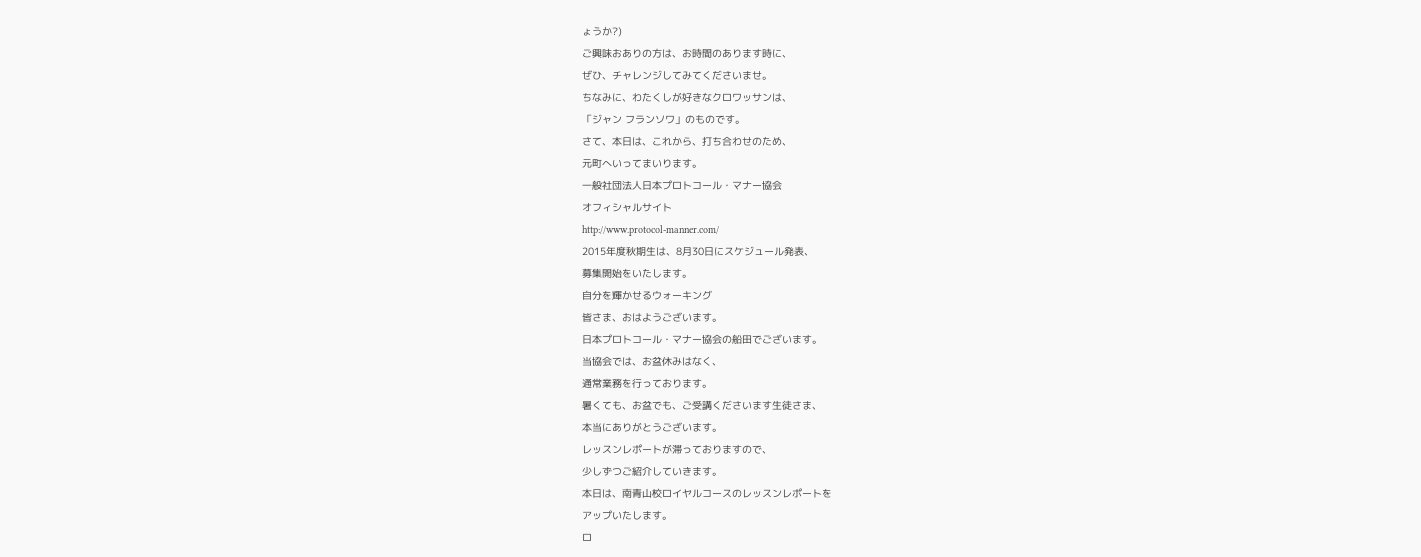ょうか?)
ご興味おありの方は、お時間のあります時に、
ぜひ、チャレンジしてみてくださいませ。
ちなみに、わたくしが好きなクロワッサンは、
「ジャン フランソワ」のものです。
さて、本日は、これから、打ち合わせのため、
元町へいってまいります。
一般社団法人日本プロトコール・マナー協会
オフィシャルサイト
http://www.protocol-manner.com/
2015年度秋期生は、8月30日にスケジュール発表、
募集開始をいたします。
自分を輝かせるウォーキング
皆さま、おはようございます。
日本プロトコール・マナー協会の船田でございます。
当協会では、お盆休みはなく、
通常業務を行っております。
暑くても、お盆でも、ご受講くださいます生徒さま、
本当にありがとうございます。
レッスンレポートが滞っておりますので、
少しずつご紹介していきます。
本日は、南青山校ロイヤルコースのレッスンレポートを
アップいたします。
ロ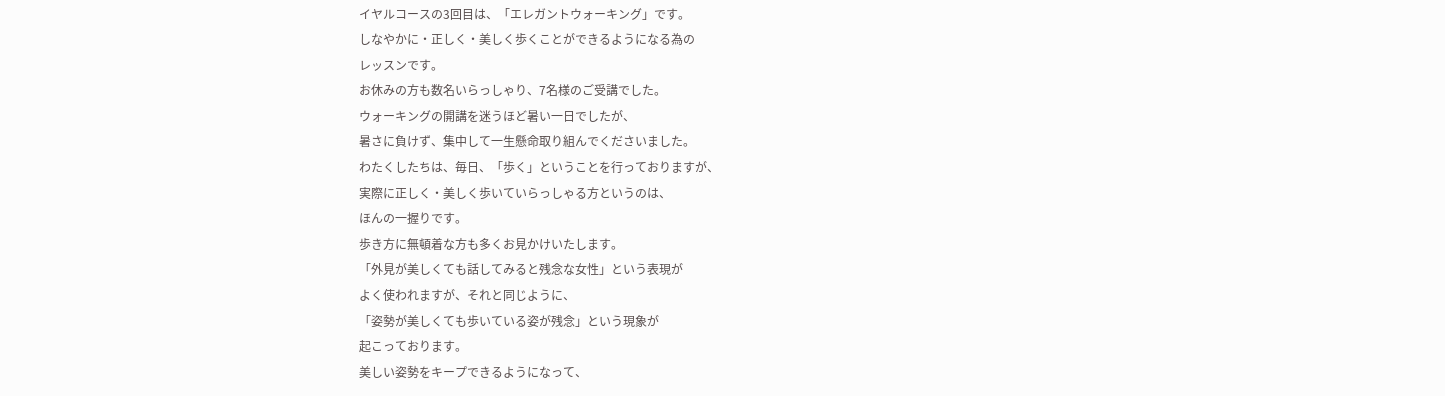イヤルコースの3回目は、「エレガントウォーキング」です。
しなやかに・正しく・美しく歩くことができるようになる為の
レッスンです。
お休みの方も数名いらっしゃり、7名様のご受講でした。
ウォーキングの開講を迷うほど暑い一日でしたが、
暑さに負けず、集中して一生懸命取り組んでくださいました。
わたくしたちは、毎日、「歩く」ということを行っておりますが、
実際に正しく・美しく歩いていらっしゃる方というのは、
ほんの一握りです。
歩き方に無頓着な方も多くお見かけいたします。
「外見が美しくても話してみると残念な女性」という表現が
よく使われますが、それと同じように、
「姿勢が美しくても歩いている姿が残念」という現象が
起こっております。
美しい姿勢をキープできるようになって、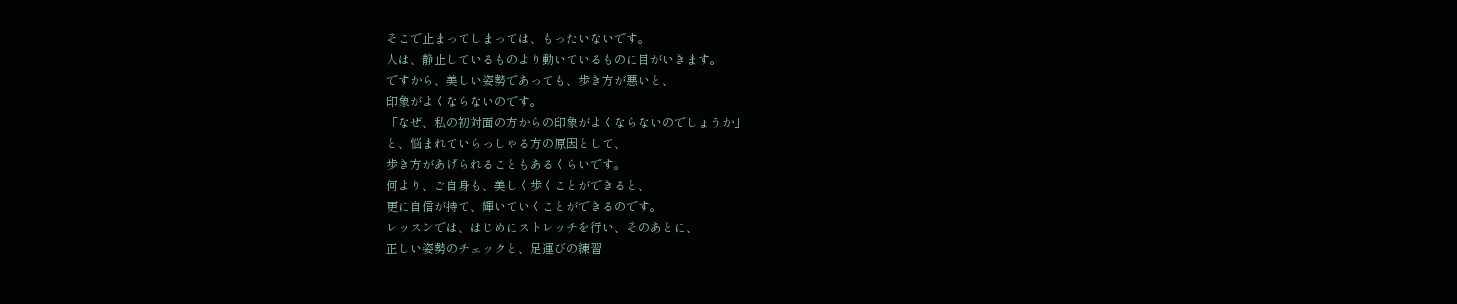そこで止まってしまっては、もったいないです。
人は、静止しているものより動いているものに目がいきます。
ですから、美しい姿勢であっても、歩き方が悪いと、
印象がよくならないのです。
「なぜ、私の初対面の方からの印象がよくならないのでしょうか」
と、悩まれていらっしゃる方の原因として、
歩き方があげられることもあるくらいです。
何より、ご自身も、美しく歩くことができると、
更に自信が持て、輝いていくことができるのです。
レッスンでは、はじめにストレッチを行い、そのあとに、
正しい姿勢のチェックと、足運びの練習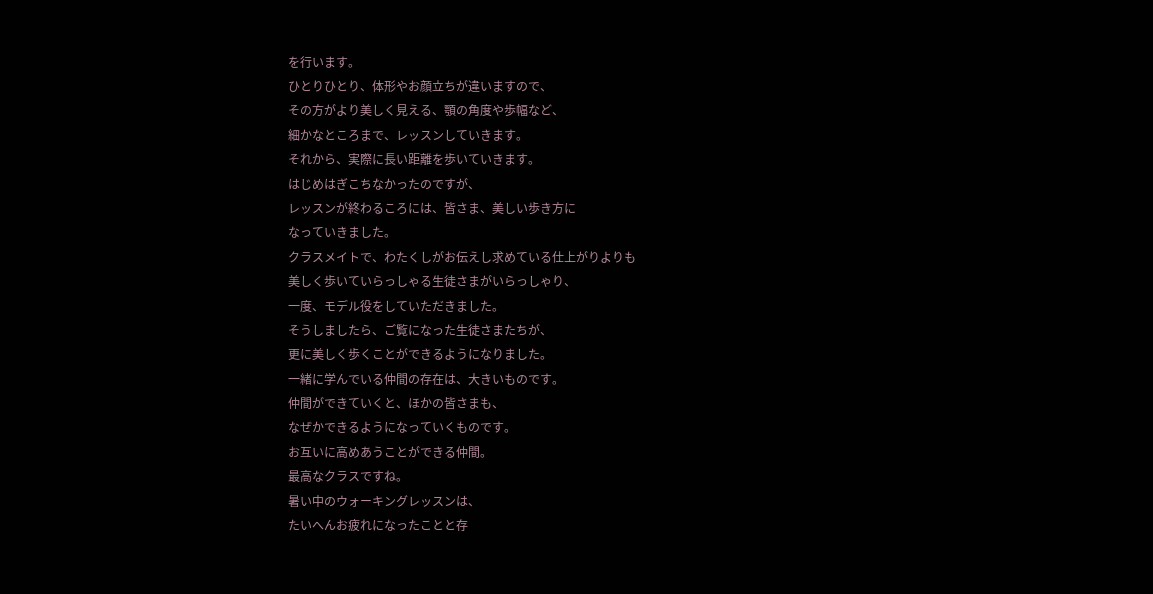を行います。
ひとりひとり、体形やお顔立ちが違いますので、
その方がより美しく見える、顎の角度や歩幅など、
細かなところまで、レッスンしていきます。
それから、実際に長い距離を歩いていきます。
はじめはぎこちなかったのですが、
レッスンが終わるころには、皆さま、美しい歩き方に
なっていきました。
クラスメイトで、わたくしがお伝えし求めている仕上がりよりも
美しく歩いていらっしゃる生徒さまがいらっしゃり、
一度、モデル役をしていただきました。
そうしましたら、ご覧になった生徒さまたちが、
更に美しく歩くことができるようになりました。
一緒に学んでいる仲間の存在は、大きいものです。
仲間ができていくと、ほかの皆さまも、
なぜかできるようになっていくものです。
お互いに高めあうことができる仲間。
最高なクラスですね。
暑い中のウォーキングレッスンは、
たいへんお疲れになったことと存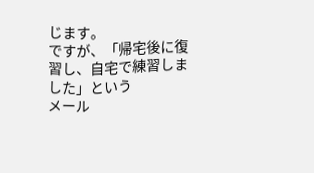じます。
ですが、「帰宅後に復習し、自宅で練習しました」という
メール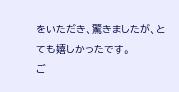をいただき、驚きましたが、とても嬉しかったです。
ご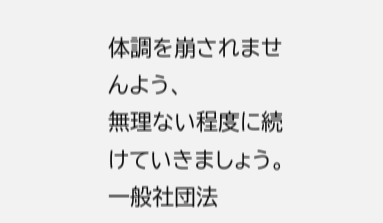体調を崩されませんよう、
無理ない程度に続けていきましょう。
一般社団法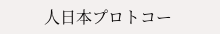人日本プロトコー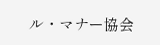ル・マナー協会